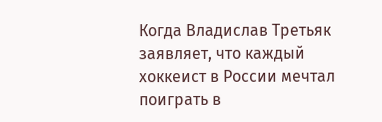Когда Владислав Третьяк заявляет, что каждый хоккеист в России мечтал поиграть в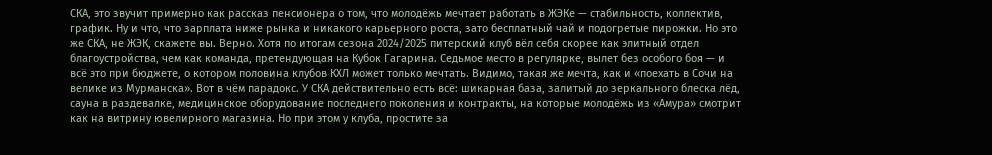СКА, это звучит примерно как рассказ пенсионера о том, что молодёжь мечтает работать в ЖЭКе — стабильность, коллектив, график. Ну и что, что зарплата ниже рынка и никакого карьерного роста, зато бесплатный чай и подогретые пирожки. Но это же СКА, не ЖЭК, скажете вы. Верно. Хотя по итогам сезона 2024/2025 питерский клуб вёл себя скорее как элитный отдел благоустройства, чем как команда, претендующая на Кубок Гагарина. Седьмое место в регулярке, вылет без особого боя — и всё это при бюджете, о котором половина клубов КХЛ может только мечтать. Видимо, такая же мечта, как и «поехать в Сочи на велике из Мурманска». Вот в чём парадокс. У СКА действительно есть всё: шикарная база, залитый до зеркального блеска лёд, сауна в раздевалке, медицинское оборудование последнего поколения и контракты, на которые молодёжь из «Амура» смотрит как на витрину ювелирного магазина. Но при этом у клуба, простите за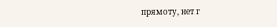прямоту, нет г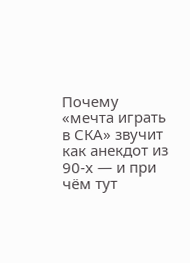Почему «мечта играть в СКА» звучит как анекдот из 90-х — и при чём тут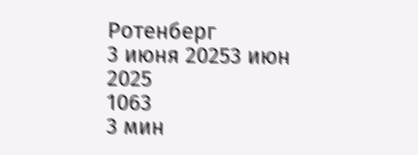Ротенберг
3 июня 20253 июн 2025
1063
3 мин